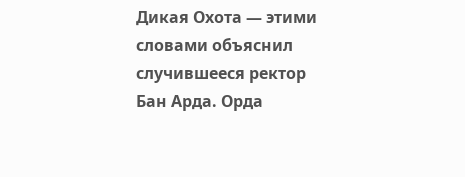Дикая Охота — этими словами объяснил случившееся ректор Бан Арда. Орда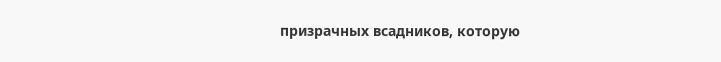призрачных всадников, которую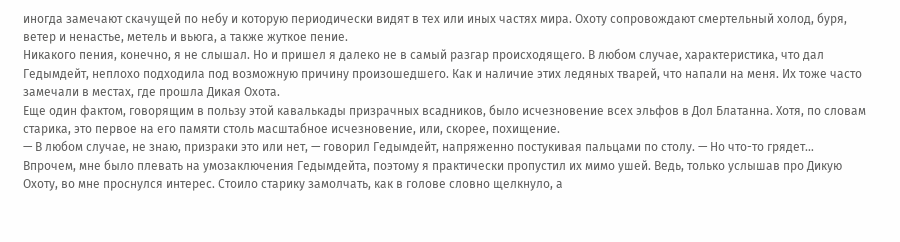иногда замечают скачущей по небу и которую периодически видят в тех или иных частях мира. Охоту сопровождают смертельный холод, буря, ветер и ненастье, метель и вьюга, а также жуткое пение.
Никакого пения, конечно, я не слышал. Но и пришел я далеко не в самый разгар происходящего. В любом случае, характеристика, что дал Гедымдейт, неплохо подходила под возможную причину произошедшего. Как и наличие этих ледяных тварей, что напали на меня. Их тоже часто замечали в местах, где прошла Дикая Охота.
Еще один фактом, говорящим в пользу этой кавалькады призрачных всадников, было исчезновение всех эльфов в Дол Блатанна. Хотя, по словам старика, это первое на его памяти столь масштабное исчезновение, или, скорее, похищение.
— В любом случае, не знаю, призраки это или нет, — говорил Гедымдейт, напряженно постукивая пальцами по столу. — Но что-то грядет…
Впрочем, мне было плевать на умозаключения Гедымдейта, поэтому я практически пропустил их мимо ушей. Ведь, только услышав про Дикую Охоту, во мне проснулся интерес. Стоило старику замолчать, как в голове словно щелкнуло, а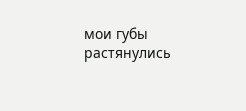мои губы растянулись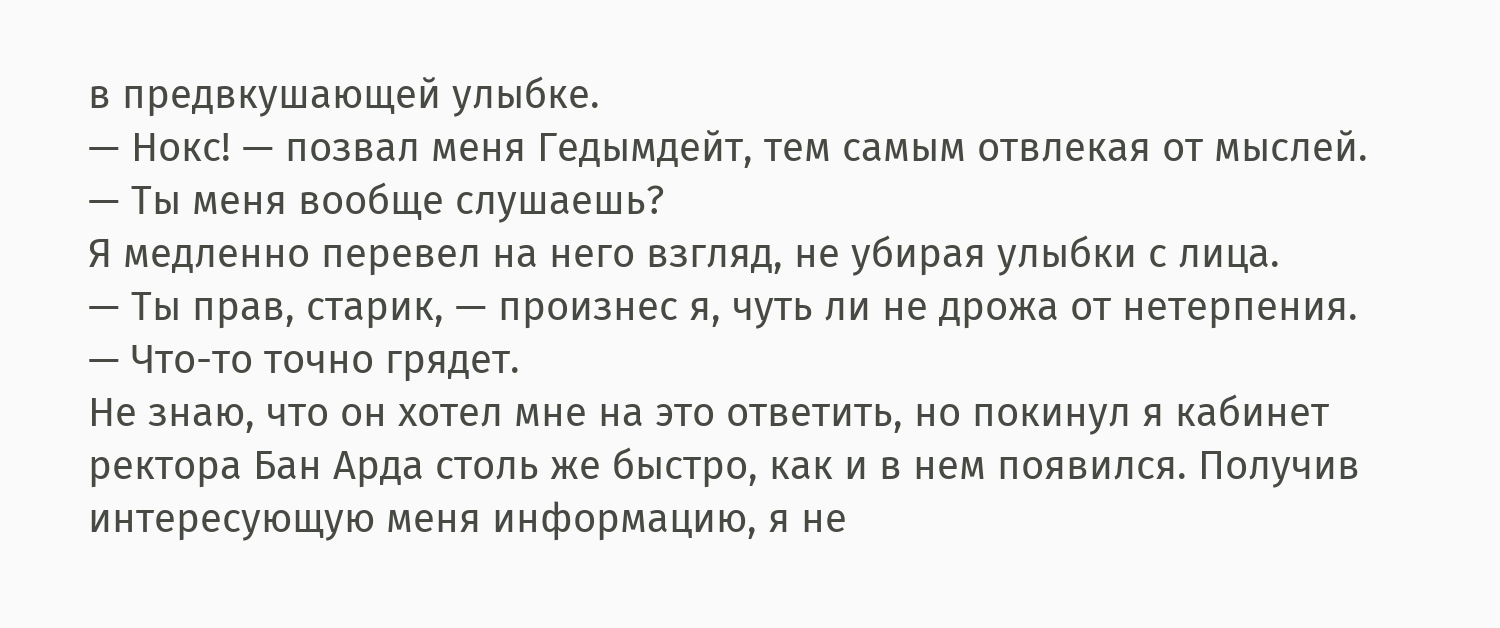в предвкушающей улыбке.
— Нокс! — позвал меня Гедымдейт, тем самым отвлекая от мыслей. — Ты меня вообще слушаешь?
Я медленно перевел на него взгляд, не убирая улыбки с лица.
— Ты прав, старик, — произнес я, чуть ли не дрожа от нетерпения. — Что-то точно грядет.
Не знаю, что он хотел мне на это ответить, но покинул я кабинет ректора Бан Арда столь же быстро, как и в нем появился. Получив интересующую меня информацию, я не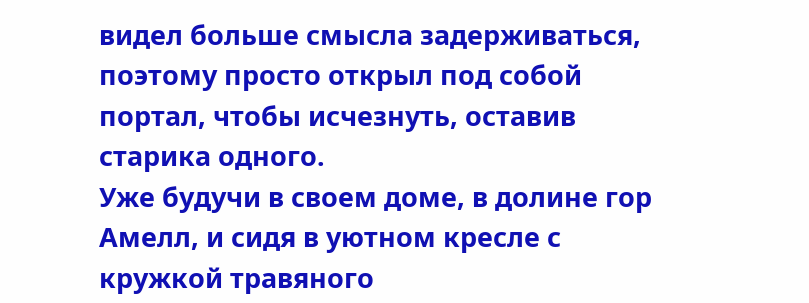видел больше смысла задерживаться, поэтому просто открыл под собой портал, чтобы исчезнуть, оставив старика одного.
Уже будучи в своем доме, в долине гор Амелл, и сидя в уютном кресле с кружкой травяного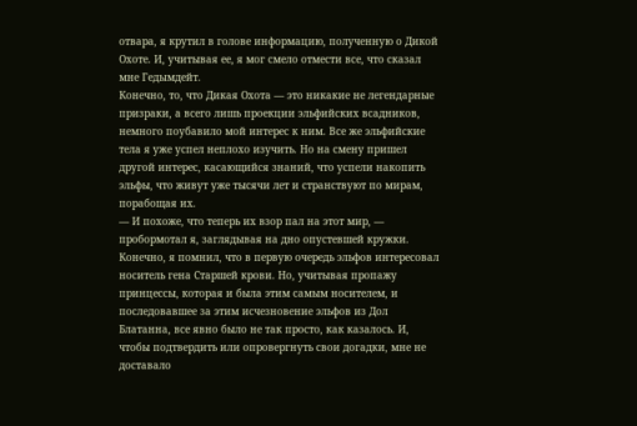отвара, я крутил в голове информацию, полученную о Дикой Охоте. И, учитывая ее, я мог смело отмести все, что сказал мне Гедымдейт.
Конечно, то, что Дикая Охота — это никакие не легендарные призраки, а всего лишь проекции эльфийских всадников, немного поубавило мой интерес к ним. Все же эльфийские тела я уже успел неплохо изучить. Но на смену пришел другой интерес, касающийся знаний, что успели накопить эльфы, что живут уже тысячи лет и странствуют по мирам, порабощая их.
— И похоже, что теперь их взор пал на этот мир, — пробормотал я, заглядывая на дно опустевшей кружки.
Конечно, я помнил, что в первую очередь эльфов интересовал носитель гена Старшей крови. Но, учитывая пропажу принцессы, которая и была этим самым носителем, и последовавшее за этим исчезновение эльфов из Дол Блатанна, все явно было не так просто, как казалось. И, чтобы подтвердить или опровергнуть свои догадки, мне не доставало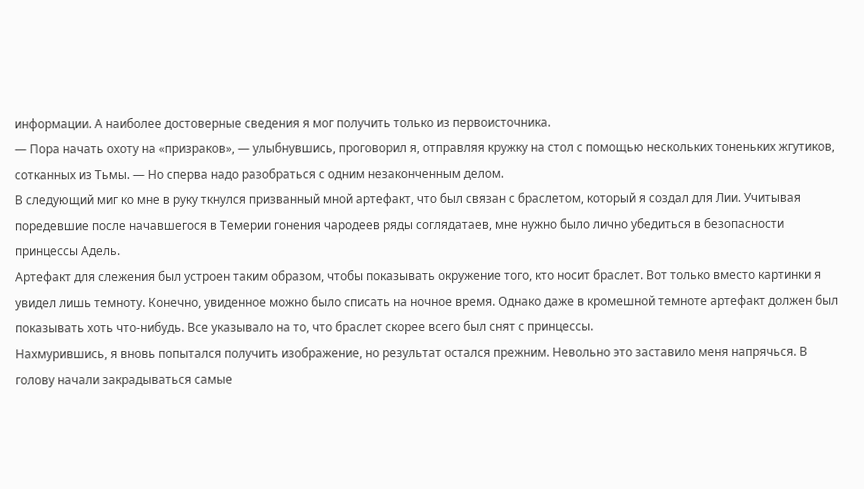информации. А наиболее достоверные сведения я мог получить только из первоисточника.
— Пора начать охоту на «призраков», — улыбнувшись, проговорил я, отправляя кружку на стол с помощью нескольких тоненьких жгутиков, сотканных из Тьмы. — Но сперва надо разобраться с одним незаконченным делом.
В следующий миг ко мне в руку ткнулся призванный мной артефакт, что был связан с браслетом, который я создал для Лии. Учитывая поредевшие после начавшегося в Темерии гонения чародеев ряды соглядатаев, мне нужно было лично убедиться в безопасности принцессы Адель.
Артефакт для слежения был устроен таким образом, чтобы показывать окружение того, кто носит браслет. Вот только вместо картинки я увидел лишь темноту. Конечно, увиденное можно было списать на ночное время. Однако даже в кромешной темноте артефакт должен был показывать хоть что-нибудь. Все указывало на то, что браслет скорее всего был снят с принцессы.
Нахмурившись, я вновь попытался получить изображение, но результат остался прежним. Невольно это заставило меня напрячься. В голову начали закрадываться самые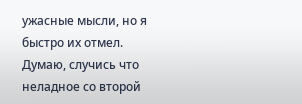ужасные мысли, но я быстро их отмел. Думаю, случись что неладное со второй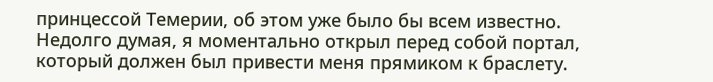принцессой Темерии, об этом уже было бы всем известно.
Недолго думая, я моментально открыл перед собой портал, который должен был привести меня прямиком к браслету.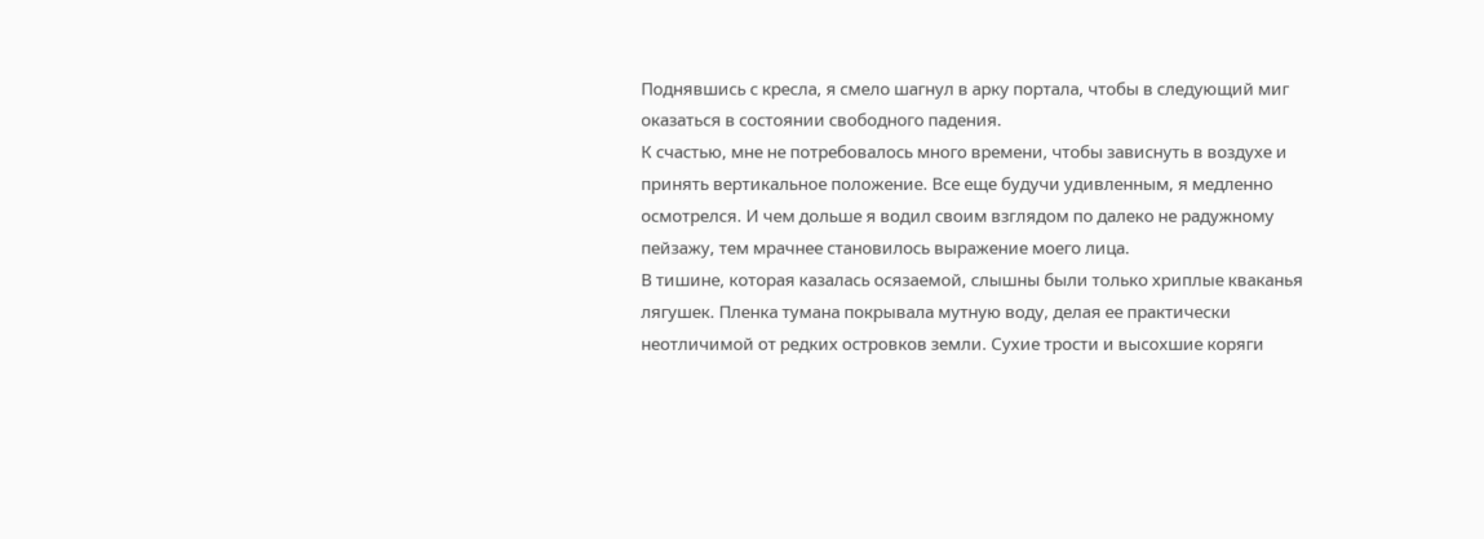Поднявшись с кресла, я смело шагнул в арку портала, чтобы в следующий миг оказаться в состоянии свободного падения.
К счастью, мне не потребовалось много времени, чтобы зависнуть в воздухе и принять вертикальное положение. Все еще будучи удивленным, я медленно осмотрелся. И чем дольше я водил своим взглядом по далеко не радужному пейзажу, тем мрачнее становилось выражение моего лица.
В тишине, которая казалась осязаемой, слышны были только хриплые кваканья лягушек. Пленка тумана покрывала мутную воду, делая ее практически неотличимой от редких островков земли. Сухие трости и высохшие коряги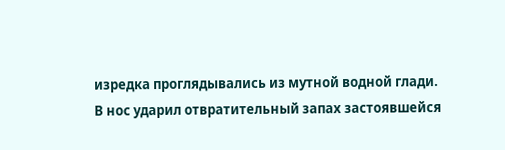изредка проглядывались из мутной водной глади.
В нос ударил отвратительный запах застоявшейся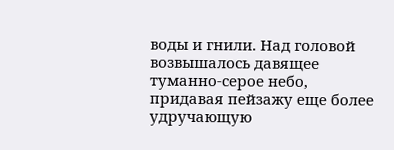воды и гнили. Над головой возвышалось давящее туманно-серое небо, придавая пейзажу еще более удручающую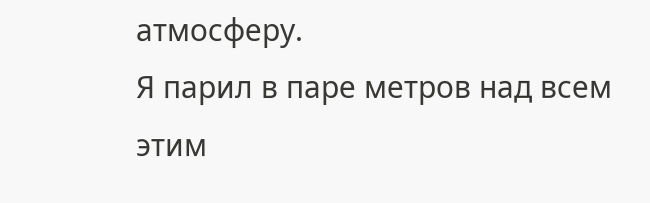атмосферу.
Я парил в паре метров над всем этим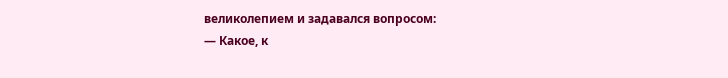великолепием и задавался вопросом:
— Какое, к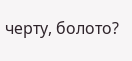черту, болото?